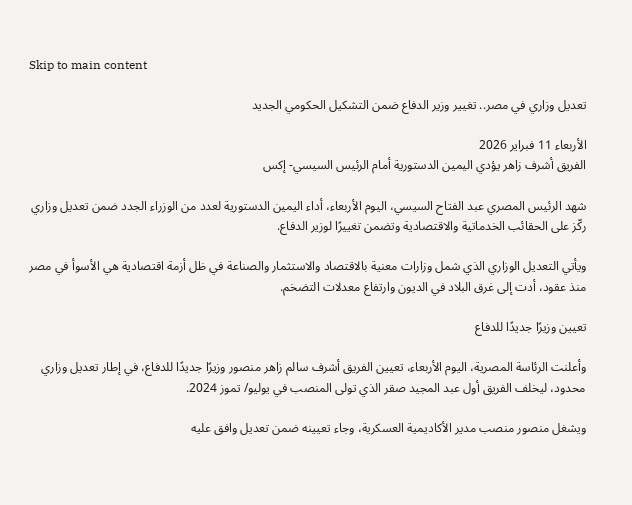Skip to main content

تعديل وزاري في مصر.. تغيير وزير الدفاع ضمن التشكيل الحكومي الجديد

الأربعاء 11 فبراير 2026
الفريق أشرف زاهر يؤدي اليمين الدستورية أمام الرئيس السيسي- إكس

شهد الرئيس المصري عبد الفتاح السيسي، اليوم الأربعاء، أداء اليمين الدستورية لعدد من الوزراء الجدد ضمن تعديل وزاري ركّز على الحقائب الخدماتية والاقتصادية وتضمن تغييرًا لوزير الدفاع.

ويأتي التعديل الوزاري الذي شمل وزارات معنية بالاقتصاد والاستثمار والصناعة في ظل أزمة اقتصادية هي الأسوأ في مصر منذ عقود، أدت إلى غرق البلاد في الديون وارتفاع معدلات التضخم.

تعيين وزيرًا جديدًا للدفاع

وأعلنت الرئاسة المصرية، اليوم الأربعاء، تعيين الفريق أشرف سالم زاهر منصور وزيرًا جديدًا للدفاع، في إطار تعديل وزاري محدود، ليخلف الفريق أول عبد المجيد صقر الذي تولى المنصب في يوليو/ تموز 2024.

ويشغل منصور منصب مدير الأكاديمية العسكرية، وجاء تعيينه ضمن تعديل وافق عليه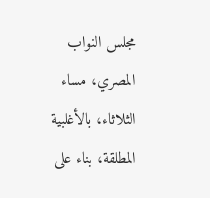مجلس النواب المصري، مساء الثلاثاء، بالأغلبية المطلقة، بناء على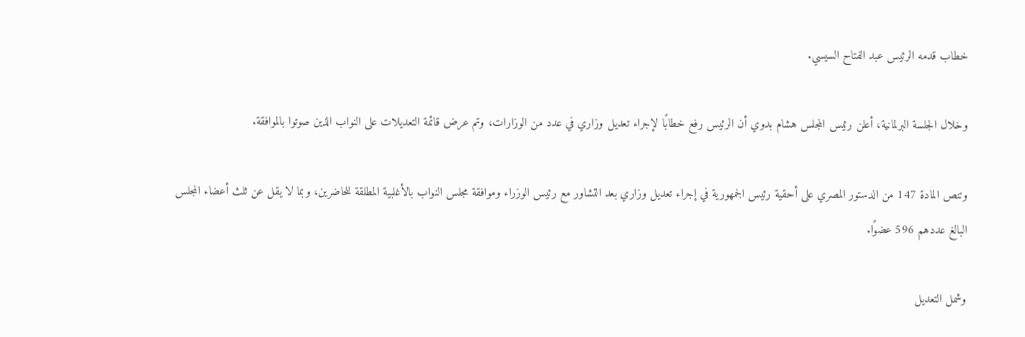خطاب قدمه الرئيس عبد الفتاح السيسي.

وخلال الجلسة البرلمانية، أعلن رئيس المجلس هشام بدوي أن الرئيس رفع خطابًا لإجراء تعديل وزاري في عدد من الوزارات، وتم عرض قائمة التعديلات على النواب الذين صوتوا بالموافقة.

وتنص المادة 147 من الدستور المصري على أحقية رئيس الجمهورية في إجراء تعديل وزاري بعد التشاور مع رئيس الوزراء وموافقة مجلس النواب بالأغلبية المطلقة للحاضرين، وبما لا يقل عن ثلث أعضاء المجلس البالغ عددهم 596 عضوًا.

وشمل التعديل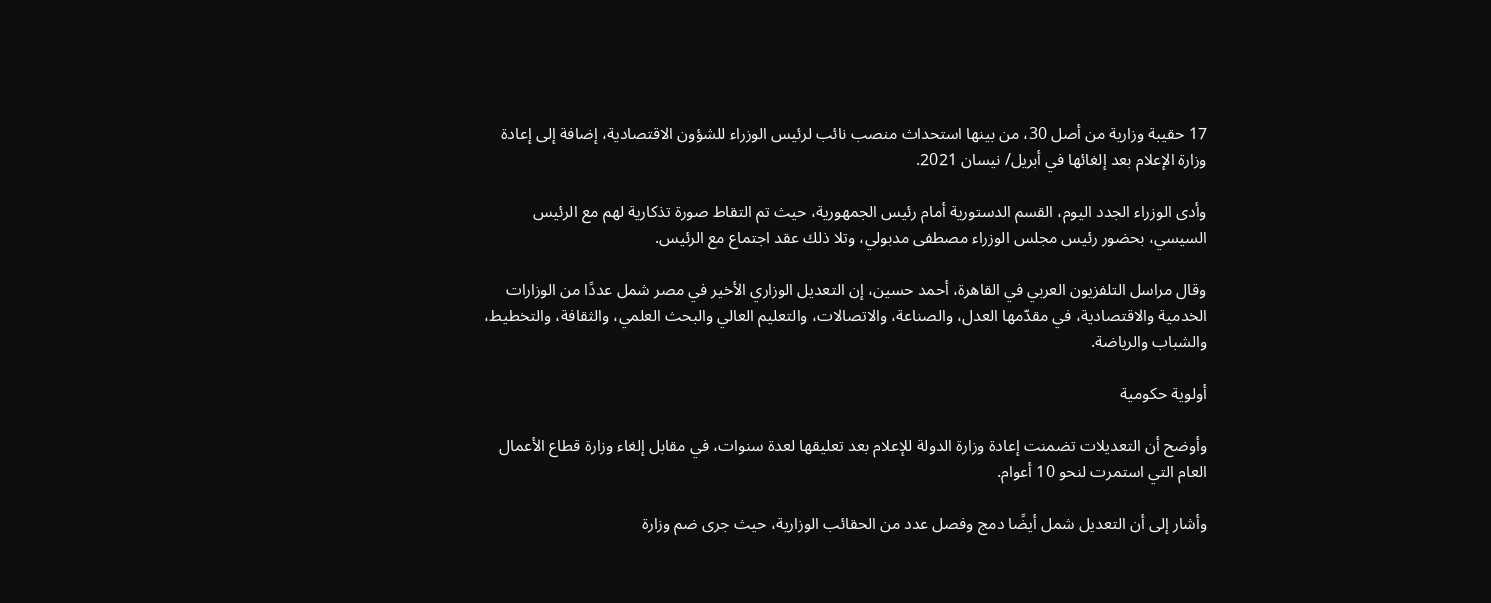17 حقيبة وزارية من أصل 30، من بينها استحداث منصب نائب لرئيس الوزراء للشؤون الاقتصادية، إضافة إلى إعادة وزارة الإعلام بعد إلغائها في أبريل/ نيسان 2021.

وأدى الوزراء الجدد اليوم، القسم الدستورية أمام رئيس الجمهورية، حيث تم التقاط صورة تذكارية لهم مع الرئيس السيسي، بحضور رئيس مجلس الوزراء مصطفى مدبولي، وتلا ذلك عقد اجتماع مع الرئيس.

وقال مراسل التلفزيون العربي في القاهرة، أحمد حسين، إن التعديل الوزاري الأخير في مصر شمل عددًا من الوزارات الخدمية والاقتصادية، في مقدّمها العدل، والصناعة، والاتصالات، والتعليم العالي والبحث العلمي، والثقافة، والتخطيط، والشباب والرياضة.

أولوية حكومية

وأوضح أن التعديلات تضمنت إعادة وزارة الدولة للإعلام بعد تعليقها لعدة سنوات، في مقابل إلغاء وزارة قطاع الأعمال العام التي استمرت لنحو 10 أعوام.

وأشار إلى أن التعديل شمل أيضًا دمج وفصل عدد من الحقائب الوزارية، حيث جرى ضم وزارة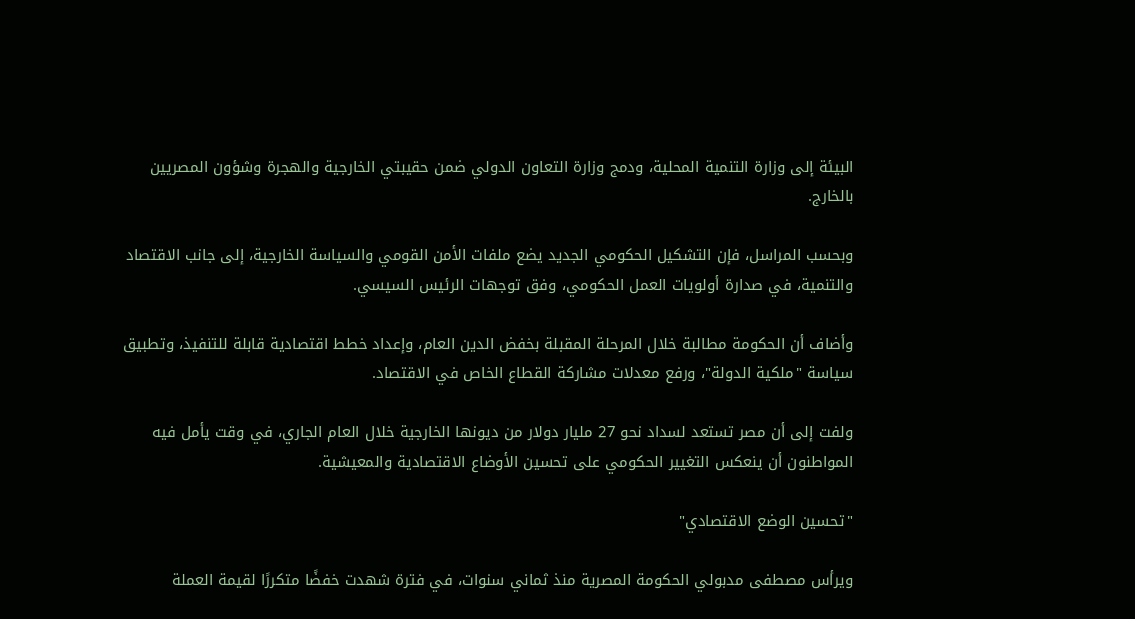البيئة إلى وزارة التنمية المحلية، ودمج وزارة التعاون الدولي ضمن حقيبتي الخارجية والهجرة وشؤون المصريين بالخارج.

وبحسب المراسل، فإن التشكيل الحكومي الجديد يضع ملفات الأمن القومي والسياسة الخارجية، إلى جانب الاقتصاد والتنمية، في صدارة أولويات العمل الحكومي، وفق توجهات الرئيس السيسي.

وأضاف أن الحكومة مطالبة خلال المرحلة المقبلة بخفض الدين العام، وإعداد خطط اقتصادية قابلة للتنفيذ، وتطبيق سياسة "ملكية الدولة"، ورفع معدلات مشاركة القطاع الخاص في الاقتصاد.

ولفت إلى أن مصر تستعد لسداد نحو 27 مليار دولار من ديونها الخارجية خلال العام الجاري، في وقت يأمل فيه المواطنون أن ينعكس التغيير الحكومي على تحسين الأوضاع الاقتصادية والمعيشية.

"تحسين الوضع الاقتصادي"

ويرأس مصطفى مدبولي الحكومة المصرية منذ ثماني سنوات، في فترة شهدت خفضًا متكررًا لقيمة العملة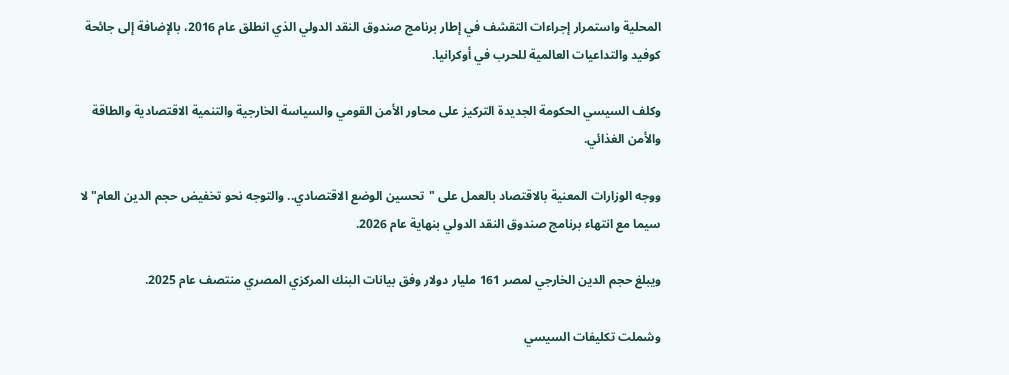المحلية واستمرار إجراءات التقشف في إطار برنامج صندوق النقد الدولي الذي انطلق عام 2016، بالإضافة إلى جائحة كوفيد والتداعيات العالمية للحرب في أوكرانيا.

وكلف السيسي الحكومة الجديدة التركيز على محاور الأمن القومي والسياسة الخارجية والتنمية الاقتصادية والطاقة والأمن الغذائي.

ووجه الوزارات المعنية بالاقتصاد بالعمل على "تحسين الوضع الاقتصادي.. والتوجه نحو تخفيض حجم الدين العام" لا سيما مع انتهاء برنامج صندوق النقد الدولي بنهاية عام 2026.

ويبلغ حجم الدين الخارجي لمصر 161 مليار دولار وفق بيانات البنك المركزي المصري منتصف عام 2025.

وشملت تكليفات السيسي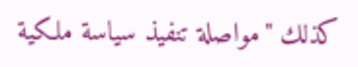كذلك "مواصلة تنفيذ سياسة ملكية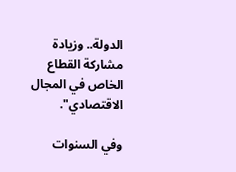الدولة.. وزيادة مشاركة القطاع الخاص في المجال الاقتصادي".

وفي السنوات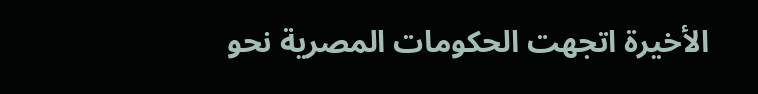الأخيرة اتجهت الحكومات المصرية نحو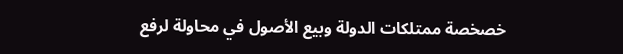خصخصة ممتلكات الدولة وبيع الأصول في محاولة لرفع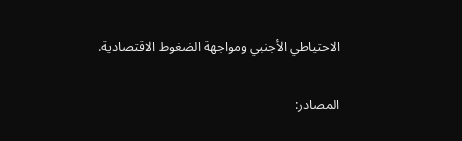الاحتياطي الأجنبي ومواجهة الضغوط الاقتصادية.

المصادر: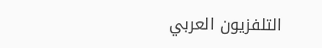التلفزيون العربي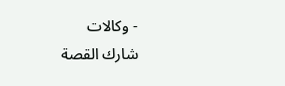- وكالات
شارك القصة